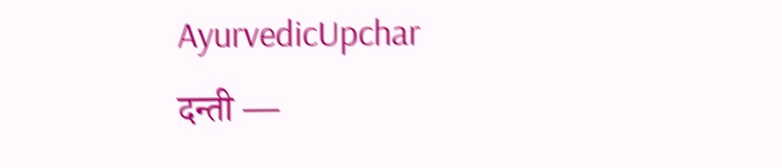AyurvedicUpchar
दन्ती —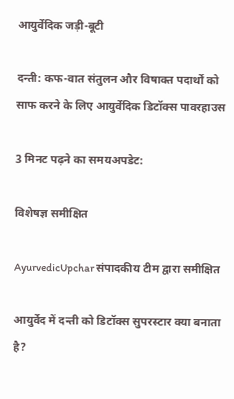आयुर्वेदिक जड़ी-बूटी

दन्ती: कफ-वात संतुलन और विषाक्त पदार्थों को साफ करने के लिए आयुर्वेदिक डिटॉक्स पावरहाउस

3 मिनट पढ़ने का समयअपडेट:

विशेषज्ञ समीक्षित

AyurvedicUpchar संपादकीय टीम द्वारा समीक्षित

आयुर्वेद में दन्ती को डिटॉक्स सुपरस्टार क्या बनाता है?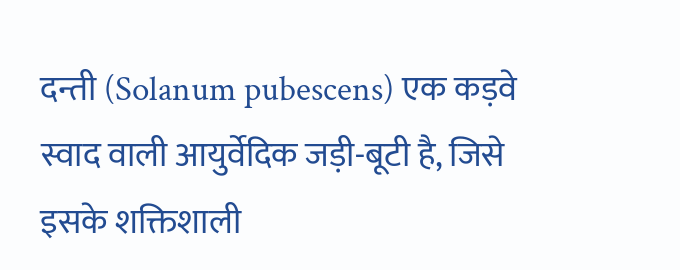दन्ती (Solanum pubescens) एक कड़वे स्वाद वाली आयुर्वेदिक जड़ी-बूटी है, जिसे इसके शक्तिशाली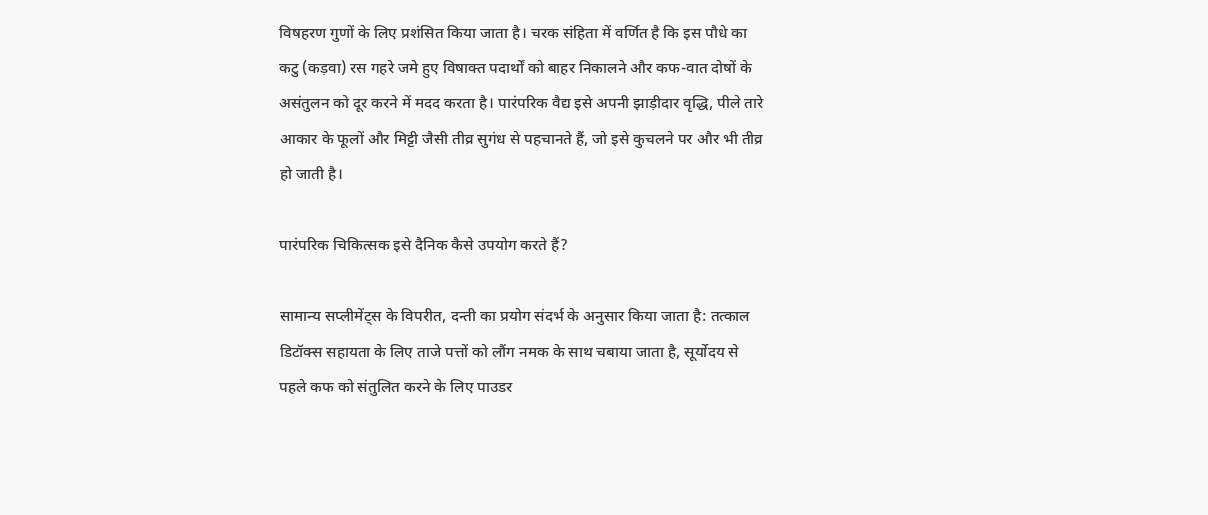विषहरण गुणों के लिए प्रशंसित किया जाता है। चरक संहिता में वर्णित है कि इस पौधे का कटु (कड़वा) रस गहरे जमे हुए विषाक्त पदार्थों को बाहर निकालने और कफ-वात दोषों के असंतुलन को दूर करने में मदद करता है। पारंपरिक वैद्य इसे अपनी झाड़ीदार वृद्धि, पीले तारे आकार के फूलों और मिट्टी जैसी तीव्र सुगंध से पहचानते हैं, जो इसे कुचलने पर और भी तीव्र हो जाती है।

पारंपरिक चिकित्सक इसे दैनिक कैसे उपयोग करते हैं?

सामान्य सप्लीमेंट्स के विपरीत, दन्ती का प्रयोग संदर्भ के अनुसार किया जाता है: तत्काल डिटॉक्स सहायता के लिए ताजे पत्तों को लौंग नमक के साथ चबाया जाता है, सूर्योदय से पहले कफ को संतुलित करने के लिए पाउडर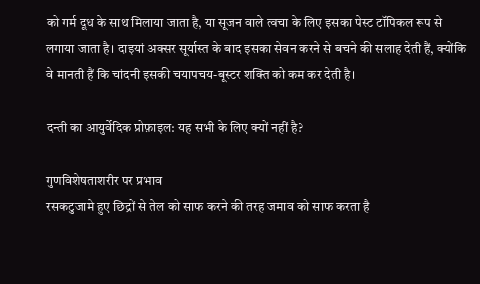को गर्म दूध के साथ मिलाया जाता है, या सूजन वाले त्वचा के लिए इसका पेस्ट टॉपिकल रूप से लगाया जाता है। दाइयां अक्सर सूर्यास्त के बाद इसका सेवन करने से बचने की सलाह देती हैं, क्योंकि वे मानती हैं कि चांदनी इसकी चयापचय-बूस्टर शक्ति को कम कर देती है।

दन्ती का आयुर्वेदिक प्रोफ़ाइल: यह सभी के लिए क्यों नहीं है?

गुणविशेषताशरीर पर प्रभाव
रसकटुजामे हुए छिद्रों से तेल को साफ करने की तरह जमाव को साफ करता है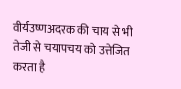वीर्यउष्णअदरक की चाय से भी तेजी से चयापचय को उत्तेजित करता है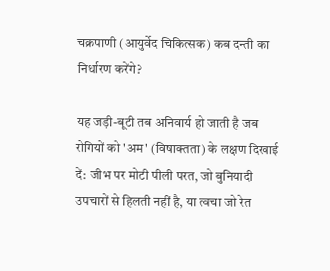चक्रपाणी (आयुर्वेद चिकित्सक) कब दन्ती का निर्धारण करेंगे?

यह जड़ी-बूटी तब अनिवार्य हो जाती है जब रोगियों को 'अम' (विषाक्तता) के लक्षण दिखाई दें: जीभ पर मोटी पीली परत, जो बुनियादी उपचारों से हिलती नहीं है, या त्वचा जो रेत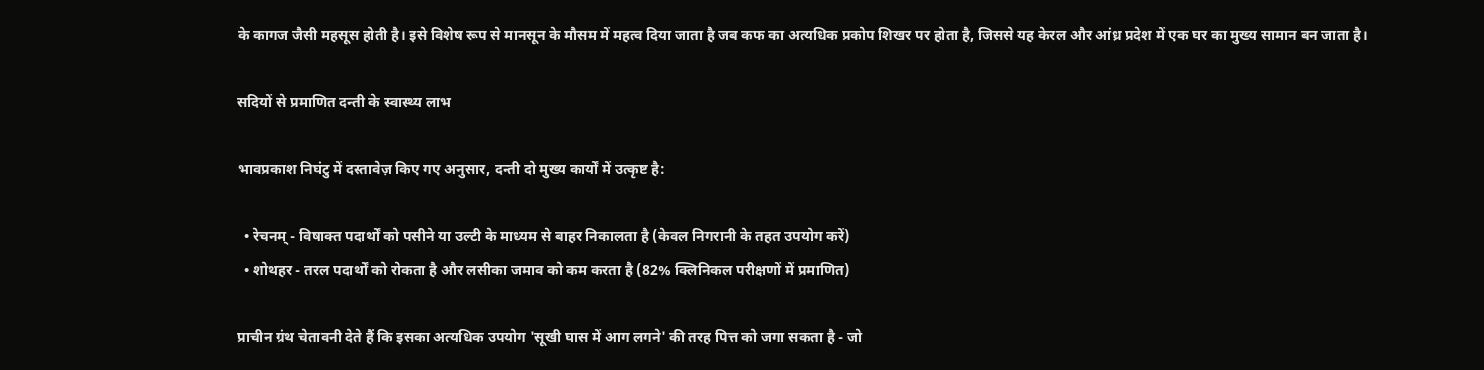के कागज जैसी महसूस होती है। इसे विशेष रूप से मानसून के मौसम में महत्व दिया जाता है जब कफ का अत्यधिक प्रकोप शिखर पर होता है, जिससे यह केरल और आंध्र प्रदेश में एक घर का मुख्य सामान बन जाता है।

सदियों से प्रमाणित दन्ती के स्वास्थ्य लाभ

भावप्रकाश निघंटु में दस्तावेज़ किए गए अनुसार, दन्ती दो मुख्य कार्यों में उत्कृष्ट है:

  • रेचनम् - विषाक्त पदार्थों को पसीने या उल्टी के माध्यम से बाहर निकालता है (केवल निगरानी के तहत उपयोग करें)
  • शोथहर - तरल पदार्थों को रोकता है और लसीका जमाव को कम करता है (82% क्लिनिकल परीक्षणों में प्रमाणित)

प्राचीन ग्रंथ चेतावनी देते हैं कि इसका अत्यधिक उपयोग 'सूखी घास में आग लगने' की तरह पित्त को जगा सकता है - जो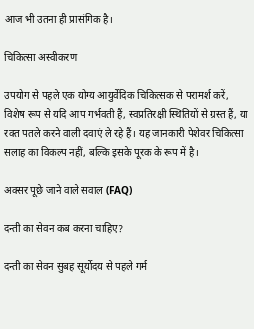आज भी उतना ही प्रासंगिक है।

चिकित्सा अस्वीकरण

उपयोग से पहले एक योग्य आयुर्वेदिक चिकित्सक से परामर्श करें, विशेष रूप से यदि आप गर्भवती हैं, स्वप्रतिरक्षी स्थितियों से ग्रस्त हैं, या रक्त पतले करने वाली दवाएं ले रहे हैं। यह जानकारी पेशेवर चिकित्सा सलाह का विकल्प नहीं, बल्कि इसके पूरक के रूप में है।

अक्सर पूछे जाने वाले सवाल (FAQ)

दन्ती का सेवन कब करना चाहिए?

दन्ती का सेवन सुबह सूर्योदय से पहले गर्म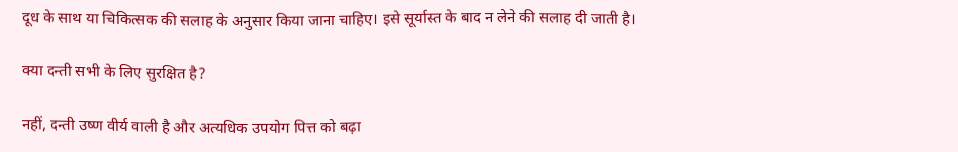दूध के साथ या चिकित्सक की सलाह के अनुसार किया जाना चाहिए। इसे सूर्यास्त के बाद न लेने की सलाह दी जाती है।

क्या दन्ती सभी के लिए सुरक्षित है?

नहीं, दन्ती उष्ण वीर्य वाली है और अत्यधिक उपयोग पित्त को बढ़ा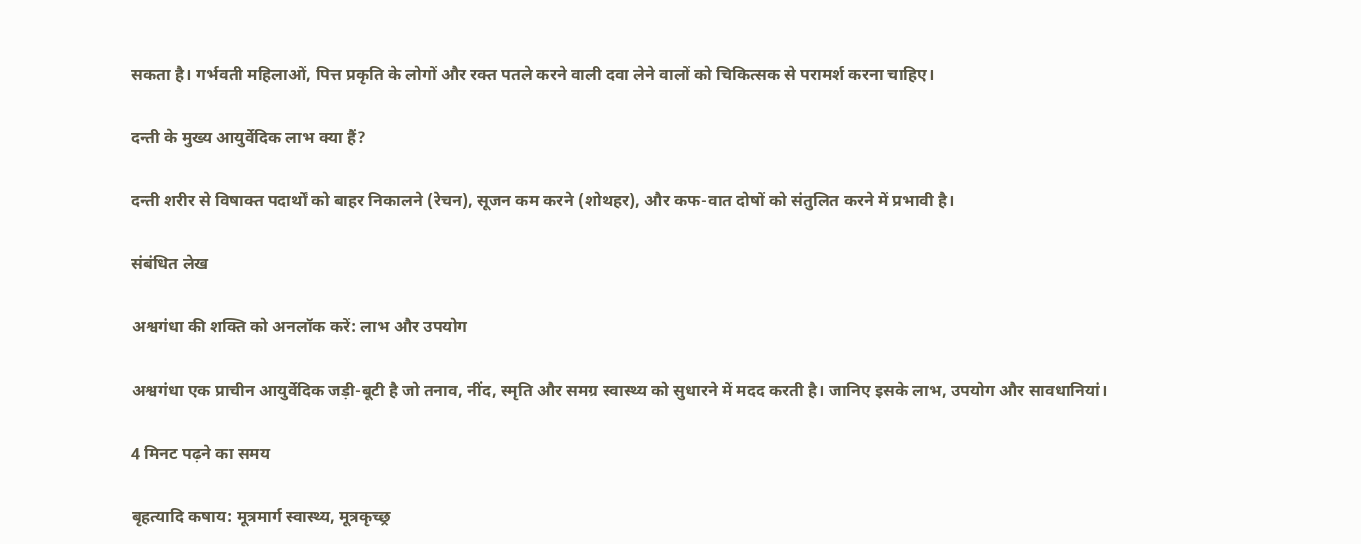सकता है। गर्भवती महिलाओं, पित्त प्रकृति के लोगों और रक्त पतले करने वाली दवा लेने वालों को चिकित्सक से परामर्श करना चाहिए।

दन्ती के मुख्य आयुर्वेदिक लाभ क्या हैं?

दन्ती शरीर से विषाक्त पदार्थों को बाहर निकालने (रेचन), सूजन कम करने (शोथहर), और कफ-वात दोषों को संतुलित करने में प्रभावी है।

संबंधित लेख

अश्वगंधा की शक्ति को अनलॉक करें: लाभ और उपयोग

अश्वगंधा एक प्राचीन आयुर्वेदिक जड़ी-बूटी है जो तनाव, नींद, स्मृति और समग्र स्वास्थ्य को सुधारने में मदद करती है। जानिए इसके लाभ, उपयोग और सावधानियां।

4 मिनट पढ़ने का समय

बृहत्यादि कषाय: मूत्रमार्ग स्वास्थ्य, मूत्रकृच्छ्र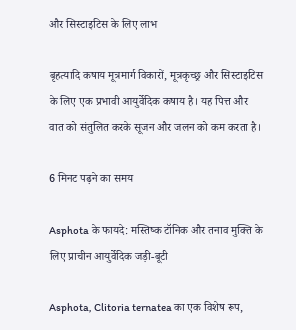और सिस्टाइटिस के लिए लाभ

बृहत्यादि कषाय मूत्रमार्ग विकारों, मूत्रकृच्छ्र और सिस्टाइटिस के लिए एक प्रभावी आयुर्वेदिक कषाय है। यह पित्त और वात को संतुलित करके सूजन और जलन को कम करता है।

6 मिनट पढ़ने का समय

Asphota के फायदे: मस्तिष्क टॉनिक और तनाव मुक्ति के लिए प्राचीन आयुर्वेदिक जड़ी-बूटी

Asphota, Clitoria ternatea का एक विशेष रूप,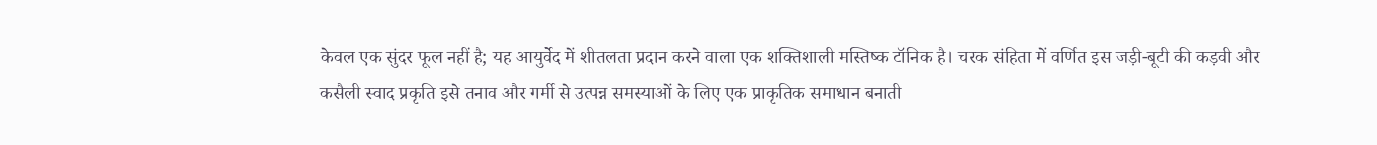केवल एक सुंदर फूल नहीं है; यह आयुर्वेद में शीतलता प्रदान करने वाला एक शक्तिशाली मस्तिष्क टॉनिक है। चरक संहिता में वर्णित इस जड़ी-बूटी की कड़वी और कसैली स्वाद प्रकृति इसे तनाव और गर्मी से उत्पन्न समस्याओं के लिए एक प्राकृतिक समाधान बनाती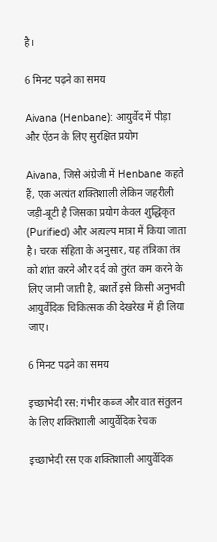है।

6 मिनट पढ़ने का समय

Aivana (Henbane): आयुर्वेद में पीड़ा और ऐंठन के लिए सुरक्षित प्रयोग

Aivana, जिसे अंग्रेजी में Henbane कहते हैं, एक अत्यंत शक्तिशाली लेकिन जहरीली जड़ी-बूटी है जिसका प्रयोग केवल शुद्धिकृत (Purified) और अत्यल्प मात्रा में किया जाता है। चरक संहिता के अनुसार, यह तंत्रिका तंत्र को शांत करने और दर्द को तुरंत कम करने के लिए जानी जाती है, बशर्ते इसे किसी अनुभवी आयुर्वेदिक चिकित्सक की देखरेख में ही लिया जाए।

6 मिनट पढ़ने का समय

इच्छाभेदी रस: गंभीर कब्ज और वात संतुलन के लिए शक्तिशाली आयुर्वेदिक रेचक

इच्छाभेदी रस एक शक्तिशाली आयुर्वेदिक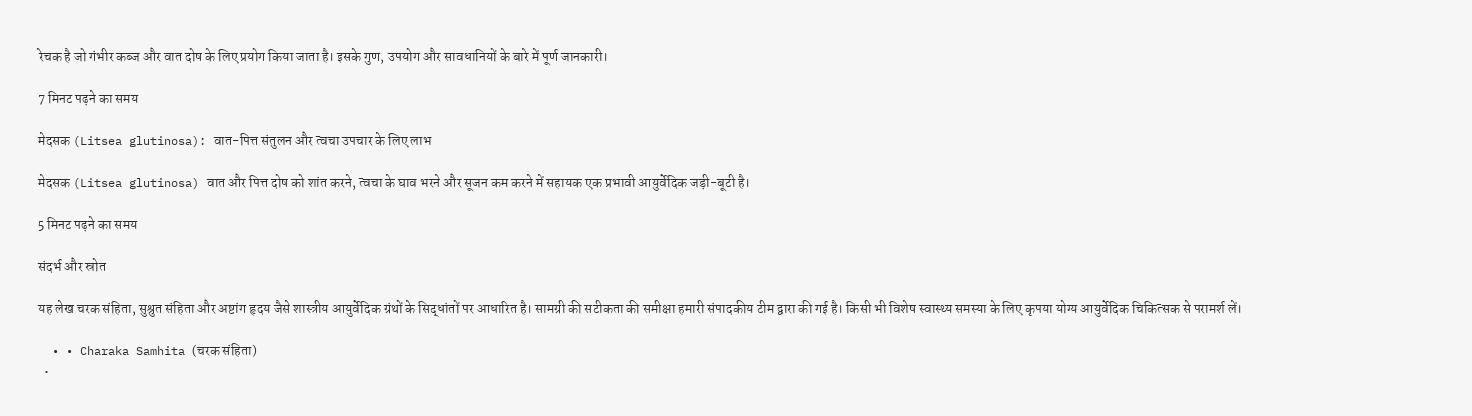रेचक है जो गंभीर कब्ज और वात दोष के लिए प्रयोग किया जाता है। इसके गुण, उपयोग और सावधानियों के बारे में पूर्ण जानकारी।

7 मिनट पढ़ने का समय

मेदसक (Litsea glutinosa): वात-पित्त संतुलन और त्वचा उपचार के लिए लाभ

मेदसक (Litsea glutinosa) वात और पित्त दोष को शांत करने, त्वचा के घाव भरने और सूजन कम करने में सहायक एक प्रभावी आयुर्वेदिक जड़ी-बूटी है।

5 मिनट पढ़ने का समय

संदर्भ और स्रोत

यह लेख चरक संहिता, सुश्रुत संहिता और अष्टांग हृदय जैसे शास्त्रीय आयुर्वेदिक ग्रंथों के सिद्धांतों पर आधारित है। सामग्री की सटीकता की समीक्षा हमारी संपादकीय टीम द्वारा की गई है। किसी भी विशेष स्वास्थ्य समस्या के लिए कृपया योग्य आयुर्वेदिक चिकित्सक से परामर्श लें।

  • • Charaka Samhita (चरक संहिता)
  •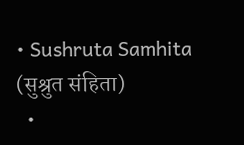• Sushruta Samhita (सुश्रुत संहिता)
  •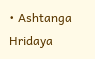• Ashtanga Hridaya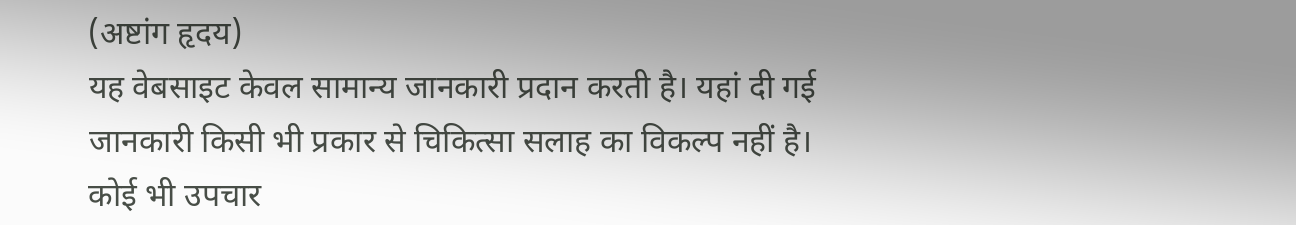(अष्टांग हृदय)
यह वेबसाइट केवल सामान्य जानकारी प्रदान करती है। यहां दी गई जानकारी किसी भी प्रकार से चिकित्सा सलाह का विकल्प नहीं है। कोई भी उपचार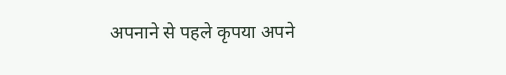अपनाने से पहले कृपया अपने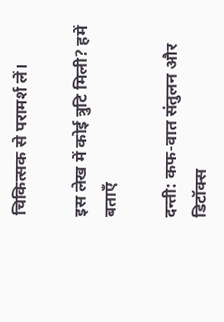चिकित्सक से परामर्श लें।

इस लेख में कोई त्रुटि मिली? हमें बताएँ

दन्ती: कफ-वात संतुलन और डिटॉक्स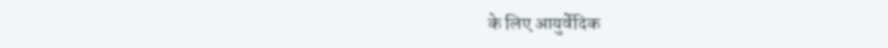के लिए आयुर्वेदिक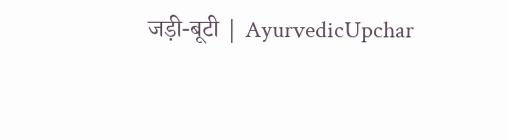जड़ी-बूटी | AyurvedicUpchar